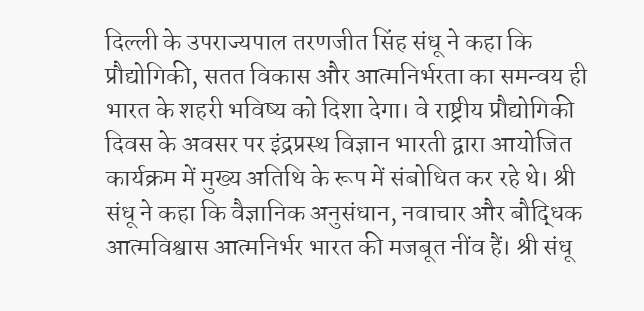दिल्ली के उपराज्यपाल तरणजीत सिंह संधू ने कहा कि प्रौद्योगिकी, सतत विकास और आत्मनिर्भरता का समन्वय ही भारत के शहरी भविष्य को दिशा देगा। वे राष्ट्रीय प्रौद्योगिकी दिवस के अवसर पर इंद्रप्रस्थ विज्ञान भारती द्वारा आयोजित कार्यक्रम में मुख्य अतिथि के रूप में संबोधित कर रहे थे। श्री संधू ने कहा कि वैज्ञानिक अनुसंधान, नवाचार और बौद्धिक आत्मविश्वास आत्मनिर्भर भारत की मजबूत नींव हैं। श्री संधू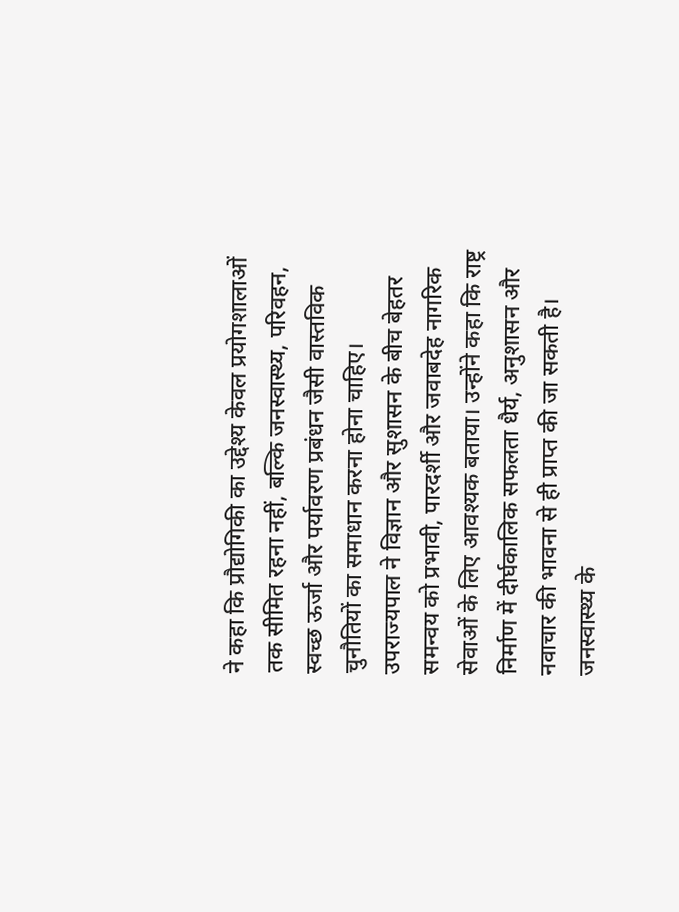ने कहा कि प्रौद्योगिकी का उद्देश्य केवल प्रयोगशालाओं तक सीमित रहना नहीं, बल्कि जनस्वास्थ्य, परिवहन, स्वच्छ ऊर्जा और पर्यावरण प्रबंधन जैसी वास्तविक चुनौतियों का समाधान करना होना चाहिए।
उपराज्यपाल ने विज्ञान और सुशासन के बीच बेहतर समन्वय को प्रभावी, पारदर्शी और जवाबदेह नागरिक सेवाओं के लिए आवश्यक बताया। उन्होंने कहा कि राष्ट्र निर्माण में दीर्घकालिक सफलता धैर्य, अनुशासन और नवाचार की भावना से ही प्राप्त की जा सकती है। जनस्वास्थ्य के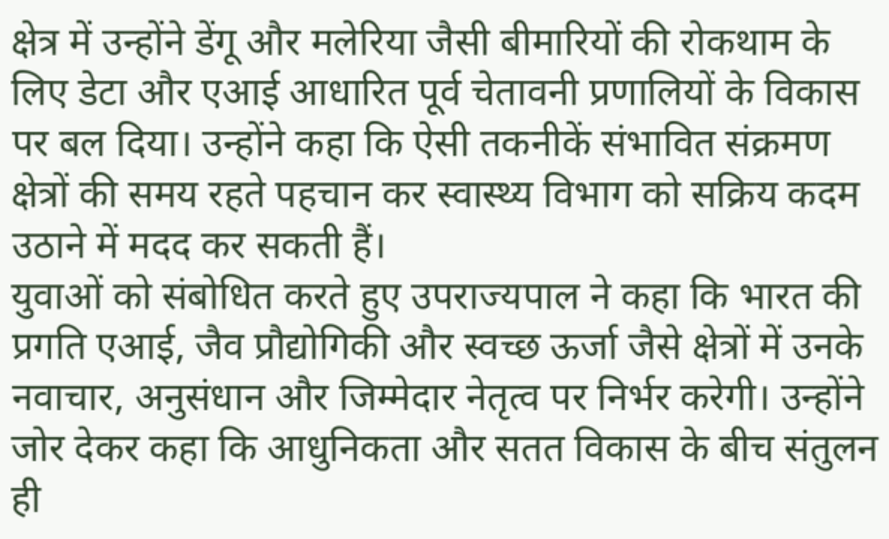क्षेत्र में उन्होंने डेंगू और मलेरिया जैसी बीमारियों की रोकथाम के लिए डेटा और एआई आधारित पूर्व चेतावनी प्रणालियों के विकास पर बल दिया। उन्होंने कहा कि ऐसी तकनीकें संभावित संक्रमण क्षेत्रों की समय रहते पहचान कर स्वास्थ्य विभाग को सक्रिय कदम उठाने में मदद कर सकती हैं।
युवाओं को संबोधित करते हुए उपराज्यपाल ने कहा कि भारत की प्रगति एआई, जैव प्रौद्योगिकी और स्वच्छ ऊर्जा जैसे क्षेत्रों में उनके नवाचार, अनुसंधान और जिम्मेदार नेतृत्व पर निर्भर करेगी। उन्होंने जोर देकर कहा कि आधुनिकता और सतत विकास के बीच संतुलन ही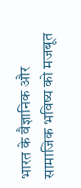भारत के वैज्ञानिक और सामाजिक भविष्य को मजबूत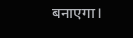बनाएगा।